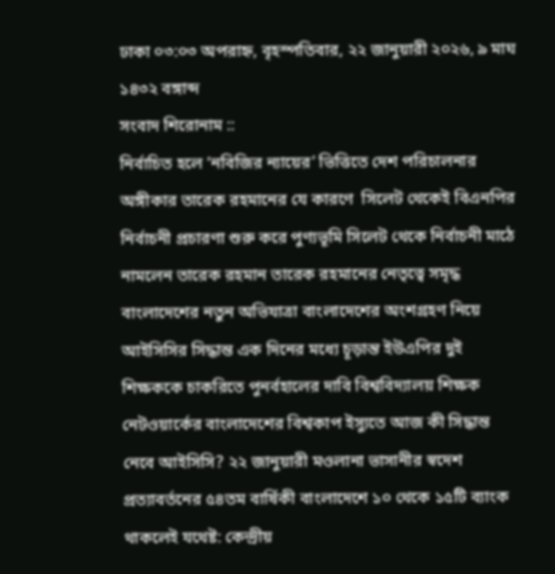ঢাকা ০৩:০৩ অপরাহ্ন, বৃহস্পতিবার, ২২ জানুয়ারী ২০২৬, ৯ মাঘ ১৪৩২ বঙ্গাব্দ
সংবাদ শিরোনাম ::
নির্বাচিত হলে ‘নবিজির ন্যায়ের’ ভিত্তিতে দেশ পরিচালনার অঙ্গীকার তারেক রহমানের যে কারণে  সিলেট থেকেই বিএনপির নির্বাচনী প্রচারণা শুরু করে পুণ্যভূমি সিলেট থেকে নির্বাচনী মাঠে নামলেন তারেক রহমান তারেক রহমানের নেতৃত্বে সমৃদ্ধ বাংলাদেশের নতুন অভিযাত্রা বাংলাদেশের অংশগ্রহণ নিয়ে আইসিসির সিদ্ধান্ত এক দিনের মধ্যে চূড়ান্ত ইউএপির দুই শিক্ষককে চাকরিতে পুনর্বহালের দাবি বিশ্ববিদ্যালয় শিক্ষক নেটওয়ার্কের বাংলাদেশের বিশ্বকাপ ইস্যুতে আজ কী সিদ্ধান্ত নেবে আইসিসি? ২২ জানুয়ারী মওলানা ভাসানীর স্বদেশ প্রত্যাবর্তনের ৫৪তম বার্ষিকী বাংলাদেশে ১০ থেকে ১৫টি ব্যাংক থাকলেই যথেষ্ট: কেন্দ্রীয়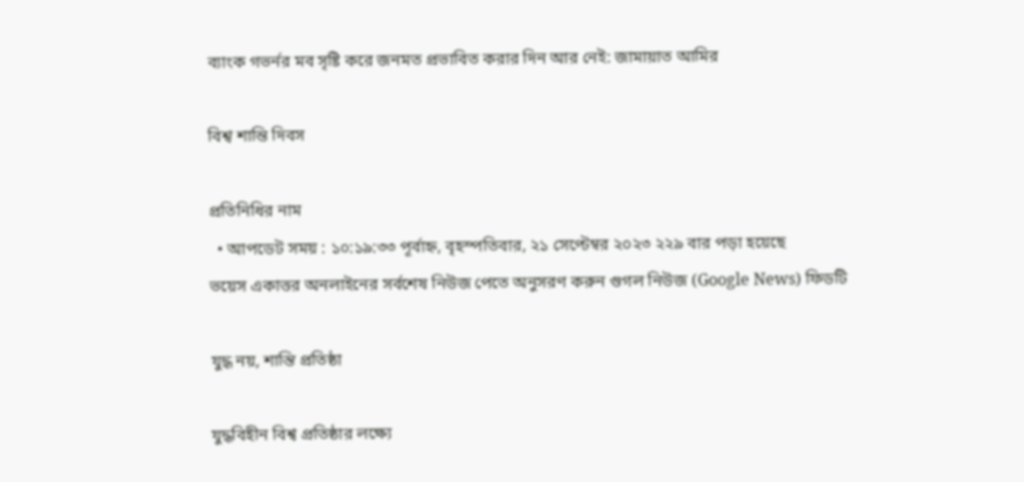ব্যাংক গভর্নর মব সৃষ্টি করে জনমত প্রভাবিত করার দিন আর নেই: জামায়াত আমির

বিশ্ব শান্তি দিবস

প্রতিনিধির নাম
  • আপডেট সময় : ১০:১৯:৩৩ পূর্বাহ্ন, বৃহস্পতিবার, ২১ সেপ্টেম্বর ২০২৩ ২২৯ বার পড়া হয়েছে
ভয়েস একাত্তর অনলাইনের সর্বশেষ নিউজ পেতে অনুসরণ করুন গুগল নিউজ (Google News) ফিডটি

যুদ্ধ নয়, শান্তি প্রতিষ্ঠা

যুদ্ধবিহীন বিশ্ব প্রতিষ্ঠার লক্ষ্যে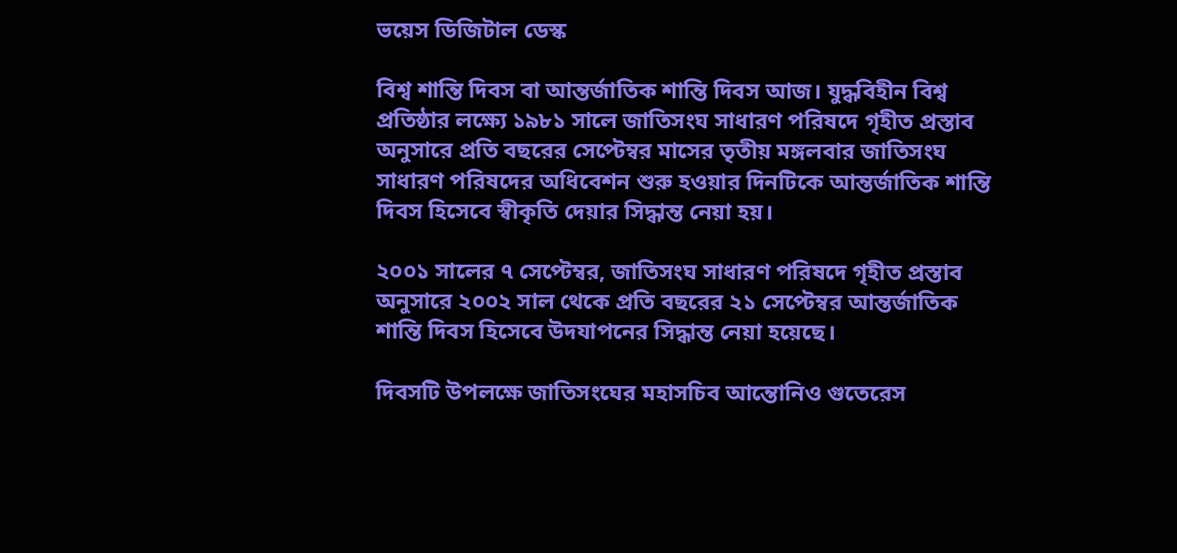ভয়েস ডিজিটাল ডেস্ক

বিশ্ব শান্তি দিবস বা আন্তর্জাতিক শান্তি দিবস আজ। যুদ্ধবিহীন বিশ্ব প্রতিষ্ঠার লক্ষ্যে ১৯৮১ সালে জাতিসংঘ সাধারণ পরিষদে গৃহীত প্রস্তাব অনুসারে প্রতি বছরের সেপ্টেম্বর মাসের তৃতীয় মঙ্গলবার জাতিসংঘ সাধারণ পরিষদের অধিবেশন শুরু হওয়ার দিনটিকে আন্তর্জাতিক শান্তি দিবস হিসেবে স্বীকৃতি দেয়ার সিদ্ধান্ত নেয়া হয়।

২০০১ সালের ৭ সেপ্টেম্বর, জাতিসংঘ সাধারণ পরিষদে গৃহীত প্রস্তাব অনুসারে ২০০২ সাল থেকে প্রতি বছরের ২১ সেপ্টেম্বর আন্তর্জাতিক শান্তি দিবস হিসেবে উদযাপনের সিদ্ধান্ত নেয়া হয়েছে।

দিবসটি উপলক্ষে জাতিসংঘের মহাসচিব আন্তোনিও গুতেরেস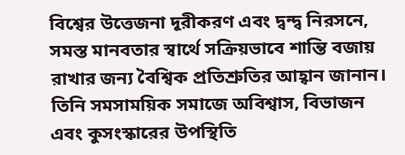বিশ্বের উত্তেজনা দূরীকরণ এবং দ্বন্দ্ব নিরসনে, সমস্ত মানবতার স্বার্থে সক্রিয়ভাবে শান্তি বজায় রাখার জন্য বৈশ্বিক প্রতিশ্রুতির আহ্বান জানান। তিনি সমসাময়িক সমাজে অবিশ্বাস, বিভাজন এবং কুসংস্কারের উপস্থিতি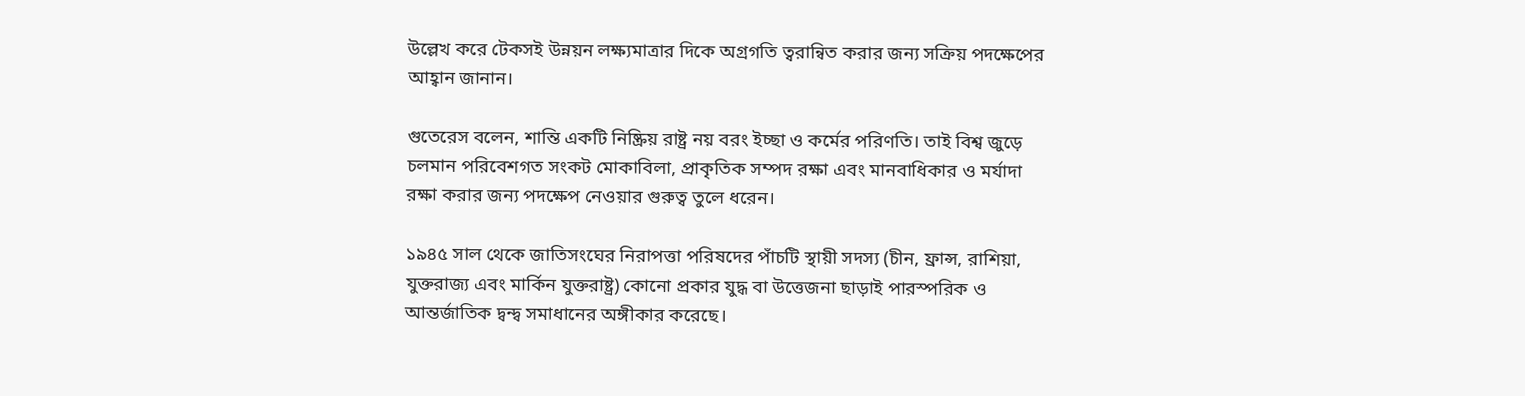উল্লেখ করে টেকসই উন্নয়ন লক্ষ্যমাত্রার দিকে অগ্রগতি ত্বরান্বিত করার জন্য সক্রিয় পদক্ষেপের আহ্বান জানান।

গুতেরেস বলেন, শান্তি একটি নিষ্ক্রিয় রাষ্ট্র নয় বরং ইচ্ছা ও কর্মের পরিণতি। তাই বিশ্ব জুড়ে চলমান পরিবেশগত সংকট মোকাবিলা, প্রাকৃতিক সম্পদ রক্ষা এবং মানবাধিকার ও মর্যাদা রক্ষা করার জন্য পদক্ষেপ নেওয়ার গুরুত্ব তুলে ধরেন।

১৯৪৫ সাল থেকে জাতিসংঘের নিরাপত্তা পরিষদের পাঁচটি স্থায়ী সদস্য (চীন, ফ্রান্স, রাশিয়া, যুক্তরাজ্য এবং মার্কিন যুক্তরাষ্ট্র) কোনো প্রকার যুদ্ধ বা উত্তেজনা ছাড়াই পারস্পরিক ও আন্তর্জাতিক দ্বন্দ্ব সমাধানের অঙ্গীকার করেছে।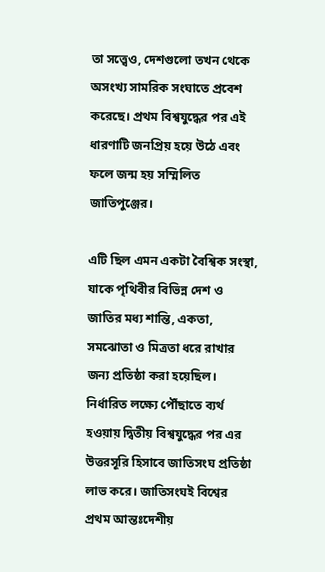তা সত্ত্বেও, দেশগুলো তখন থেকে অসংখ্য সামরিক সংঘাতে প্রবেশ করেছে। প্রথম বিশ্বযুদ্ধের পর এই ধারণাটি জনপ্রিয় হয়ে উঠে এবং ফলে জন্ম হয় সম্মিলিত জাতিপুঞ্জের।

এটি ছিল এমন একটা বৈশ্বিক সংস্থা, যাকে পৃথিবীর বিভিন্ন দেশ ও জাতির মধ্য শান্তি, একতা, সমঝোতা ও মিত্রতা ধরে রাখার জন্য প্রতিষ্ঠা করা হয়েছিল। নির্ধারিত লক্ষ্যে পৌঁছাতে ব্যর্থ হওয়ায় দ্বিতীয় বিশ্বযুদ্ধের পর এর উত্তরসূরি হিসাবে জাতিসংঘ প্রতিষ্ঠা লাভ করে। জাতিসংঘই বিশ্বের প্রথম আন্তঃদেশীয়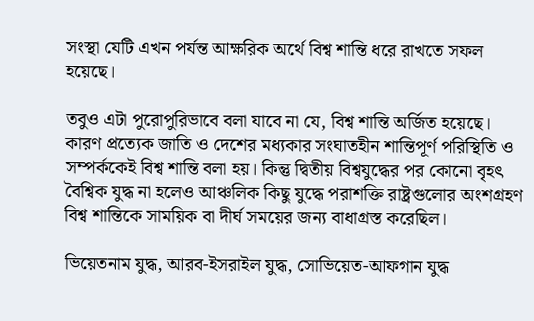সংস্থা যেটি এখন পর্যন্ত আক্ষরিক অর্থে বিশ্ব শান্তি ধরে রাখতে সফল হয়েছে।

তবুও এটা পুরোপুরিভাবে বলা যাবে না যে, বিশ্ব শান্তি অর্জিত হয়েছে। কারণ প্রত্যেক জাতি ও দেশের মধ্যকার সংঘাতহীন শান্তিপূর্ণ পরিস্থিতি ও সম্পর্ককেই বিশ্ব শান্তি বলা হয়। কিন্তু দ্বিতীয় বিশ্বযুদ্ধের পর কোনো বৃহৎ বৈশ্বিক যুদ্ধ না হলেও আঞ্চলিক কিছু যুদ্ধে পরাশক্তি রাষ্ট্রগুলোর অংশগ্রহণ বিশ্ব শান্তিকে সাময়িক বা দীর্ঘ সময়ের জন্য বাধাগ্রস্ত করেছিল।

ভিয়েতনাম যুদ্ধ, আরব-ইসরাইল যুদ্ধ, সোভিয়েত-আফগান যুদ্ধ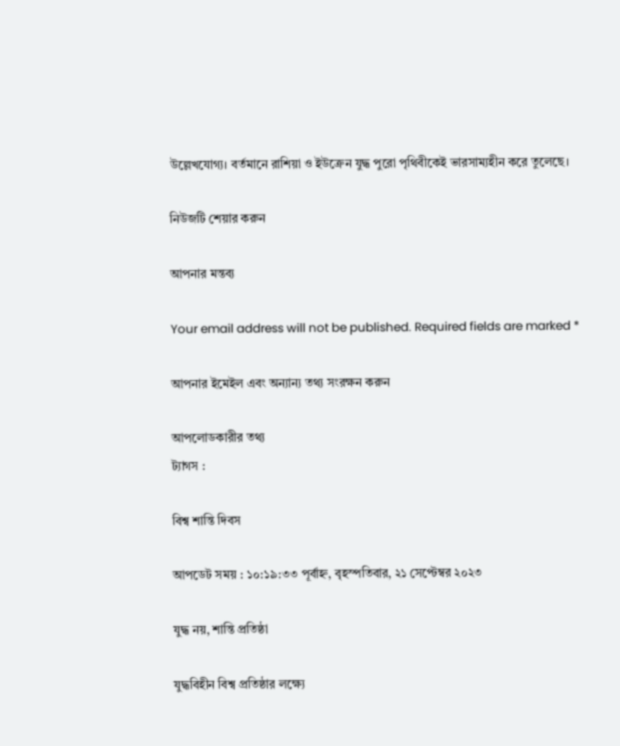উল্লেখযোগ্য। বর্তমানে রাশিয়া ও ইউক্রেন যুদ্ধ পুরো পৃথিবীকেই ভারসাম্যহীন করে তুলেছে।

নিউজটি শেয়ার করুন

আপনার মন্তব্য

Your email address will not be published. Required fields are marked *

আপনার ইমেইল এবং অন্যান্য তথ্য সংরক্ষন করুন

আপলোডকারীর তথ্য
ট্যাগস :

বিশ্ব শান্তি দিবস

আপডেট সময় : ১০:১৯:৩৩ পূর্বাহ্ন, বৃহস্পতিবার, ২১ সেপ্টেম্বর ২০২৩

যুদ্ধ নয়, শান্তি প্রতিষ্ঠা

যুদ্ধবিহীন বিশ্ব প্রতিষ্ঠার লক্ষ্যে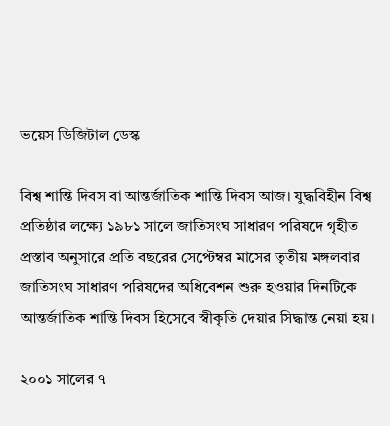ভয়েস ডিজিটাল ডেস্ক

বিশ্ব শান্তি দিবস বা আন্তর্জাতিক শান্তি দিবস আজ। যুদ্ধবিহীন বিশ্ব প্রতিষ্ঠার লক্ষ্যে ১৯৮১ সালে জাতিসংঘ সাধারণ পরিষদে গৃহীত প্রস্তাব অনুসারে প্রতি বছরের সেপ্টেম্বর মাসের তৃতীয় মঙ্গলবার জাতিসংঘ সাধারণ পরিষদের অধিবেশন শুরু হওয়ার দিনটিকে আন্তর্জাতিক শান্তি দিবস হিসেবে স্বীকৃতি দেয়ার সিদ্ধান্ত নেয়া হয়।

২০০১ সালের ৭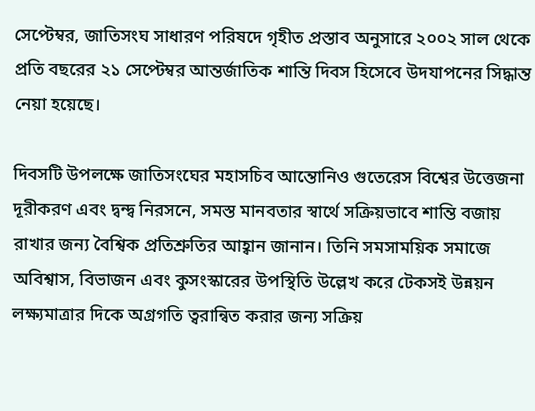সেপ্টেম্বর, জাতিসংঘ সাধারণ পরিষদে গৃহীত প্রস্তাব অনুসারে ২০০২ সাল থেকে প্রতি বছরের ২১ সেপ্টেম্বর আন্তর্জাতিক শান্তি দিবস হিসেবে উদযাপনের সিদ্ধান্ত নেয়া হয়েছে।

দিবসটি উপলক্ষে জাতিসংঘের মহাসচিব আন্তোনিও গুতেরেস বিশ্বের উত্তেজনা দূরীকরণ এবং দ্বন্দ্ব নিরসনে, সমস্ত মানবতার স্বার্থে সক্রিয়ভাবে শান্তি বজায় রাখার জন্য বৈশ্বিক প্রতিশ্রুতির আহ্বান জানান। তিনি সমসাময়িক সমাজে অবিশ্বাস, বিভাজন এবং কুসংস্কারের উপস্থিতি উল্লেখ করে টেকসই উন্নয়ন লক্ষ্যমাত্রার দিকে অগ্রগতি ত্বরান্বিত করার জন্য সক্রিয়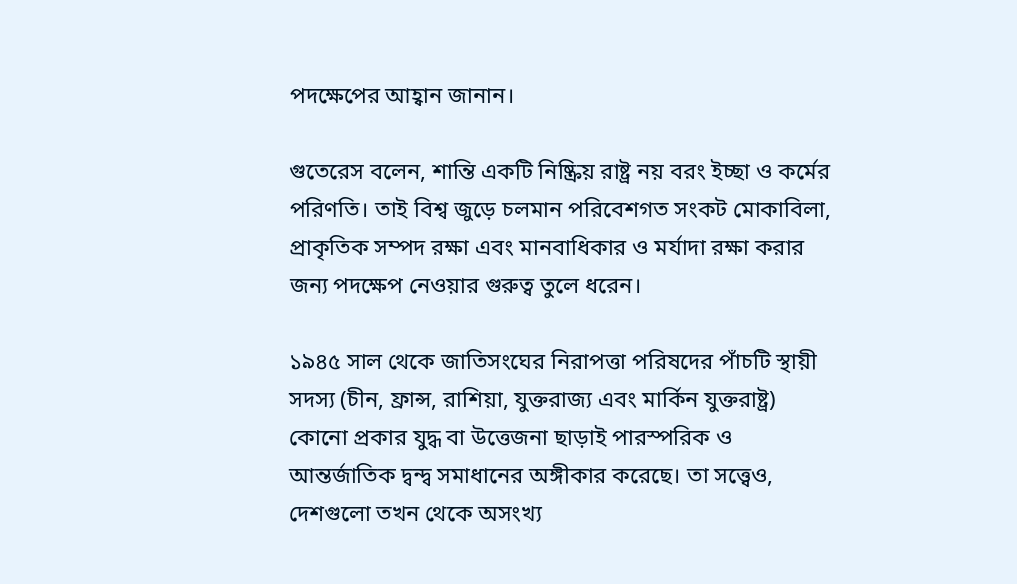পদক্ষেপের আহ্বান জানান।

গুতেরেস বলেন, শান্তি একটি নিষ্ক্রিয় রাষ্ট্র নয় বরং ইচ্ছা ও কর্মের পরিণতি। তাই বিশ্ব জুড়ে চলমান পরিবেশগত সংকট মোকাবিলা, প্রাকৃতিক সম্পদ রক্ষা এবং মানবাধিকার ও মর্যাদা রক্ষা করার জন্য পদক্ষেপ নেওয়ার গুরুত্ব তুলে ধরেন।

১৯৪৫ সাল থেকে জাতিসংঘের নিরাপত্তা পরিষদের পাঁচটি স্থায়ী সদস্য (চীন, ফ্রান্স, রাশিয়া, যুক্তরাজ্য এবং মার্কিন যুক্তরাষ্ট্র) কোনো প্রকার যুদ্ধ বা উত্তেজনা ছাড়াই পারস্পরিক ও আন্তর্জাতিক দ্বন্দ্ব সমাধানের অঙ্গীকার করেছে। তা সত্ত্বেও, দেশগুলো তখন থেকে অসংখ্য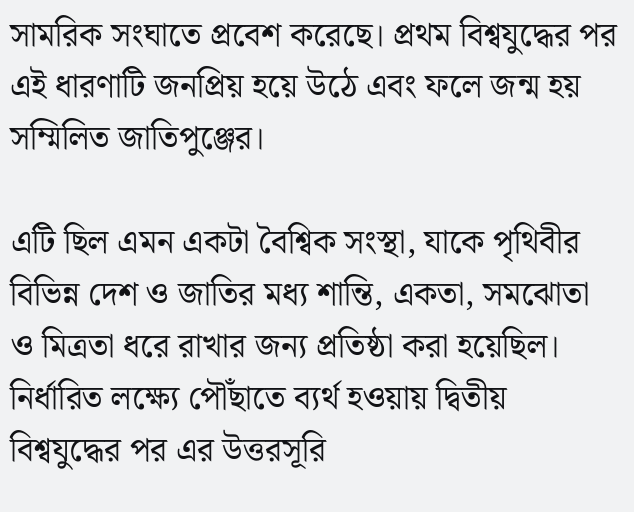সামরিক সংঘাতে প্রবেশ করেছে। প্রথম বিশ্বযুদ্ধের পর এই ধারণাটি জনপ্রিয় হয়ে উঠে এবং ফলে জন্ম হয় সম্মিলিত জাতিপুঞ্জের।

এটি ছিল এমন একটা বৈশ্বিক সংস্থা, যাকে পৃথিবীর বিভিন্ন দেশ ও জাতির মধ্য শান্তি, একতা, সমঝোতা ও মিত্রতা ধরে রাখার জন্য প্রতিষ্ঠা করা হয়েছিল। নির্ধারিত লক্ষ্যে পৌঁছাতে ব্যর্থ হওয়ায় দ্বিতীয় বিশ্বযুদ্ধের পর এর উত্তরসূরি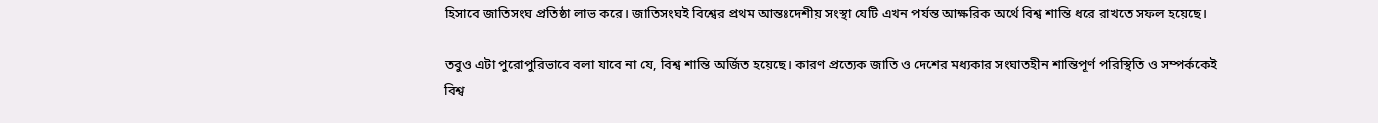হিসাবে জাতিসংঘ প্রতিষ্ঠা লাভ করে। জাতিসংঘই বিশ্বের প্রথম আন্তঃদেশীয় সংস্থা যেটি এখন পর্যন্ত আক্ষরিক অর্থে বিশ্ব শান্তি ধরে রাখতে সফল হয়েছে।

তবুও এটা পুরোপুরিভাবে বলা যাবে না যে, বিশ্ব শান্তি অর্জিত হয়েছে। কারণ প্রত্যেক জাতি ও দেশের মধ্যকার সংঘাতহীন শান্তিপূর্ণ পরিস্থিতি ও সম্পর্ককেই বিশ্ব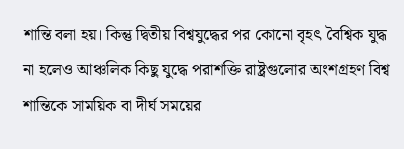শান্তি বলা হয়। কিন্তু দ্বিতীয় বিশ্বযুদ্ধের পর কোনো বৃহৎ বৈশ্বিক যুদ্ধ না হলেও আঞ্চলিক কিছু যুদ্ধে পরাশক্তি রাষ্ট্রগুলোর অংশগ্রহণ বিশ্ব শান্তিকে সাময়িক বা দীর্ঘ সময়ের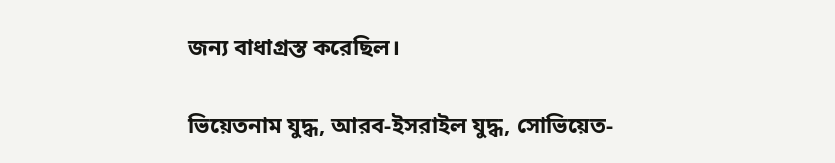জন্য বাধাগ্রস্ত করেছিল।

ভিয়েতনাম যুদ্ধ, আরব-ইসরাইল যুদ্ধ, সোভিয়েত-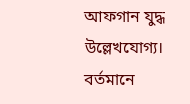আফগান যুদ্ধ উল্লেখযোগ্য। বর্তমানে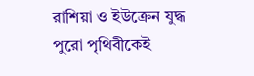রাশিয়া ও ইউক্রেন যুদ্ধ পুরো পৃথিবীকেই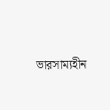ভারসাম্যহীন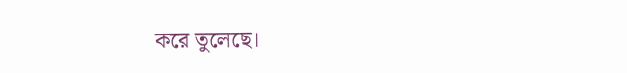করে তুলেছে।